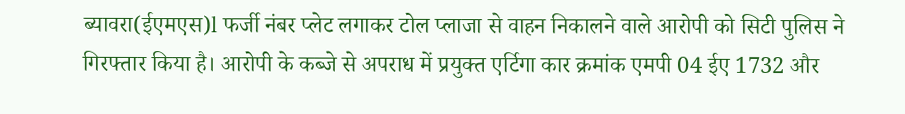ब्यावरा(ईएमएस)l फर्जी नंबर प्लेट लगाकर टोल प्लाजा से वाहन निकालने वाले आरोपी को सिटी पुलिस ने गिरफ्तार किया है। आरोपी के कब्जे से अपराध में प्रयुक्त एर्टिगा कार क्रमांक एमपी 04 ईए 1732 और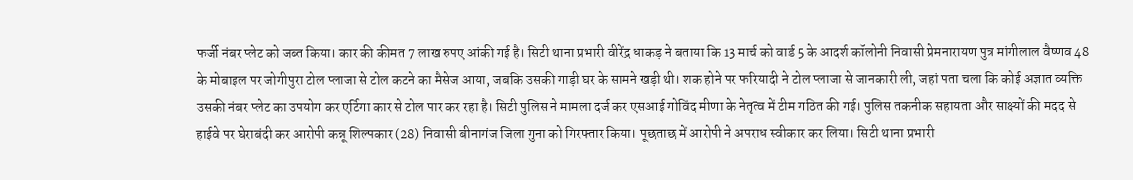फर्जी नंबर प्लेट को जब्त किया। कार की कीमत 7 लाख रुपए आंकी गई है। सिटी थाना प्रभारी वीरेंद्र धाकड़ ने बताया कि 13 मार्च को वार्ड 5 के आदर्श कॉलोनी निवासी प्रेमनारायण पुत्र मांगीलाल वैष्णव 48 के मोबाइल पर जोगीपुरा टोल प्लाजा से टोल कटने का मैसेज आया, जबकि उसकी गाड़ी घर के सामने खड़ी थी। शक होने पर फरियादी ने टोल प्लाजा से जानकारी ली, जहां पता चला कि कोई अज्ञात व्यक्ति उसकी नंबर प्लेट का उपयोग कर एर्टिगा कार से टोल पार कर रहा है। सिटी पुलिस ने मामला दर्ज कर एसआई गोविंद मीणा के नेतृत्व में टीम गठित की गई। पुलिस तकनीक सहायता और साक्ष्यों की मदद से हाईवे पर घेराबंदी कर आरोपी कन्नू शिल्पकार (28) निवासी बीनागंज जिला गुना को गिरफ्तार किया। पूछताछ में आरोपी ने अपराध स्वीकार कर लिया। सिटी थाना प्रभारी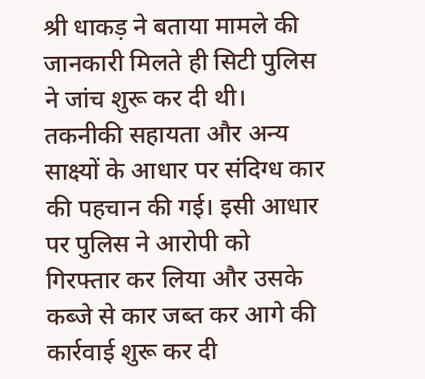श्री धाकड़ ने बताया मामले की जानकारी मिलते ही सिटी पुलिस ने जांच शुरू कर दी थी। तकनीकी सहायता और अन्य साक्ष्यों के आधार पर संदिग्ध कार की पहचान की गई। इसी आधार पर पुलिस ने आरोपी को गिरफ्तार कर लिया और उसके कब्जे से कार जब्त कर आगे की कार्रवाई शुरू कर दी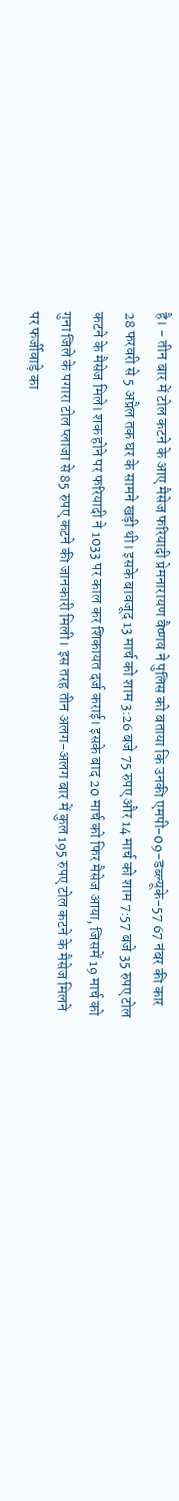है। - तीन बार में टोल कटने के आए मैसेज फरियादी प्रेमनारायण वैष्णव ने पुलिस को बताया कि उनकी एमपी-09-डब्ल्यूके-57 67 नंबर की कार 28 फरवरी से 5 अप्रैल तक घर के सामने खड़ी थी। इसके बावजूद 13 मार्च को शाम 3:26 बजे 75 रुपए और 14 मार्च को शाम 7:57 बजे 35 रुपए टोल कटने के मैसेज मिले। शक होने पर फरियादी ने 1033 पर काल कर शिकायत दर्ज कराई। इसके बाद 20 मार्च को फिर मैसेज आया, जिसमें 19 मार्च को गुना जिले के पगारा टोल प्लाजा से 85 रुपए कटने की जानकारी मिली। इस तरह तीन अलग-अलग बार में कुल 195 रुपए टोल कटने के मैसेज मिलने पर फर्जीवाड़े का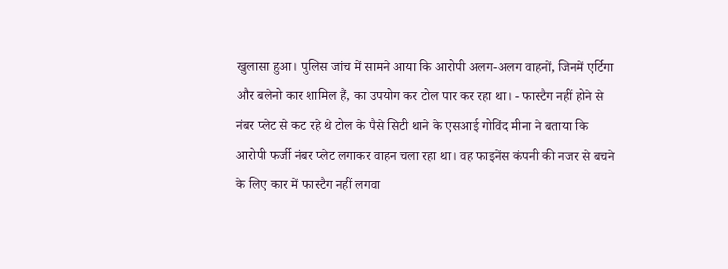खुलासा हुआ। पुलिस जांच में सामने आया कि आरोपी अलग-अलग वाहनों, जिनमें एर्टिगा और बलेनो कार शामिल हैं, का उपयोग कर टोल पार कर रहा था। - फास्टैग नहीं होने से नंबर प्लेट से कट रहे थे टोल के पैसे सिटी थाने के एसआई गोविंद मीना ने बताया कि आरोपी फर्जी नंबर प्लेट लगाकर वाहन चला रहा था। वह फाइनेंस कंपनी की नजर से बचने के लिए कार में फास्टैग नहीं लगवा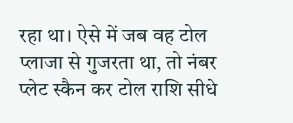रहा था। ऐसे में जब वह टोल प्लाजा से गुजरता था, तो नंबर प्लेट स्कैन कर टोल राशि सीधे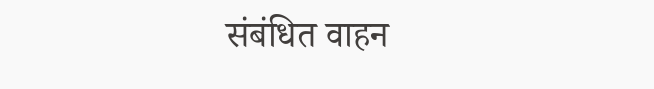संबंधित वाहन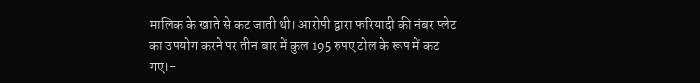मालिक के खाते से कट जाती थी। आरोपी द्वारा फरियादी की नंबर प्लेट का उपयोग करने पर तीन बार में कुल 195 रुपए टोल के रूप में कट गए।-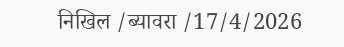निखिल /ब्यावरा /17/4/2026